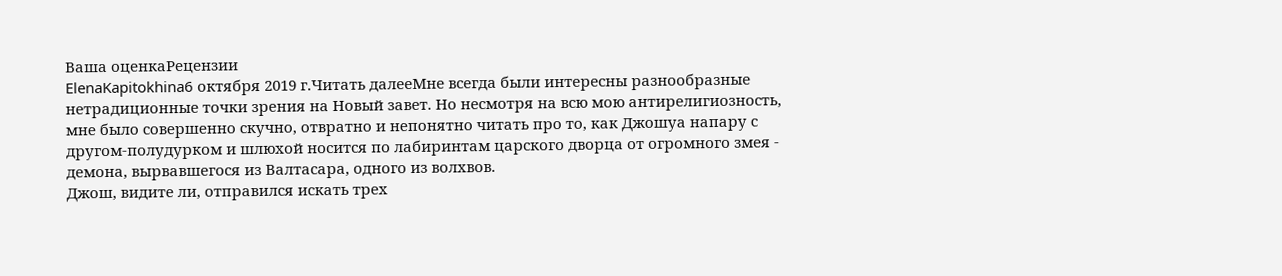Ваша оценкаРецензии
ElenaKapitokhina6 октября 2019 г.Читать далееМне всегда были интересны разнообразные нетрадиционные точки зрения на Новый завет. Но несмотря на всю мою антирелигиозность, мне было совершенно скучно, отвратно и непонятно читать про то, как Джошуа напару с другом-полудурком и шлюхой носится по лабиринтам царского дворца от огромного змея - демона, вырвавшегося из Валтасара, одного из волхвов.
Джош, видите ли, отправился искать трех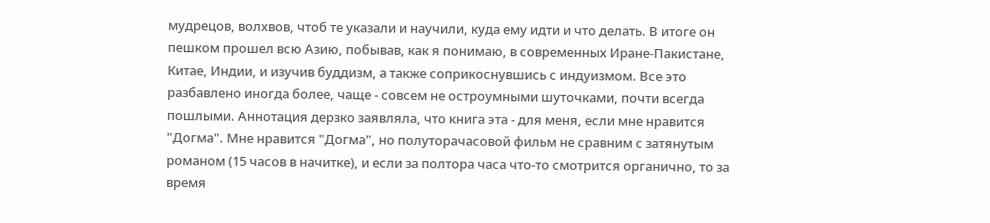мудрецов, волхвов, чтоб те указали и научили, куда ему идти и что делать. В итоге он пешком прошел всю Азию, побывав, как я понимаю, в современных Иране-Пакистане, Китае, Индии, и изучив буддизм, а также соприкоснувшись с индуизмом. Все это разбавлено иногда более, чаще - совсем не остроумными шуточками, почти всегда пошлыми. Аннотация дерзко заявляла, что книга эта - для меня, если мне нравится "Догма". Мне нравится "Догма", но полуторачасовой фильм не сравним с затянутым романом (15 часов в начитке), и если за полтора часа что-то смотрится органично, то за время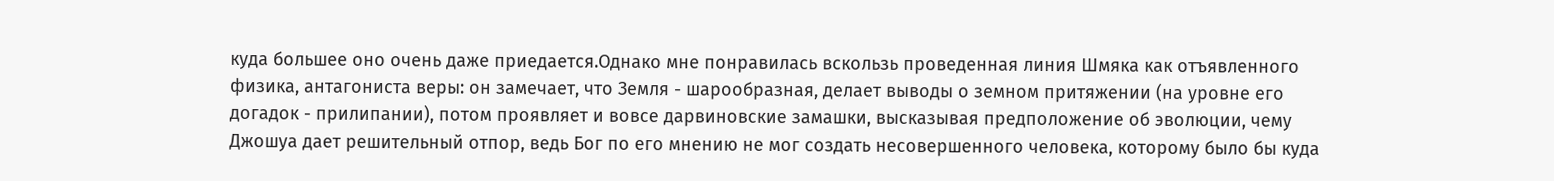куда большее оно очень даже приедается.Однако мне понравилась вскользь проведенная линия Шмяка как отъявленного физика, антагониста веры: он замечает, что Земля - шарообразная, делает выводы о земном притяжении (на уровне его догадок - прилипании), потом проявляет и вовсе дарвиновские замашки, высказывая предположение об эволюции, чему Джошуа дает решительный отпор, ведь Бог по его мнению не мог создать несовершенного человека, которому было бы куда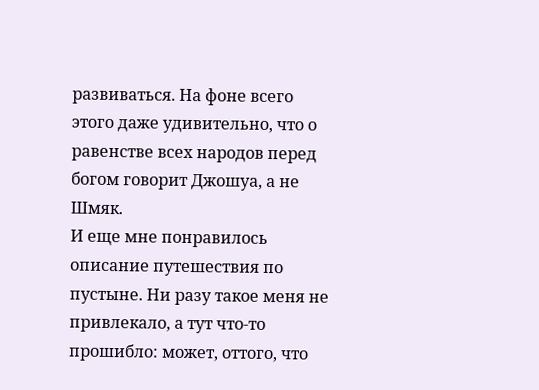развиваться. На фоне всего этого даже удивительно, что о равенстве всех народов перед богом говорит Джошуа, а не Шмяк.
И еще мне понравилось описание путешествия по пустыне. Ни разу такое меня не привлекало, а тут что-то прошибло: может, оттого, что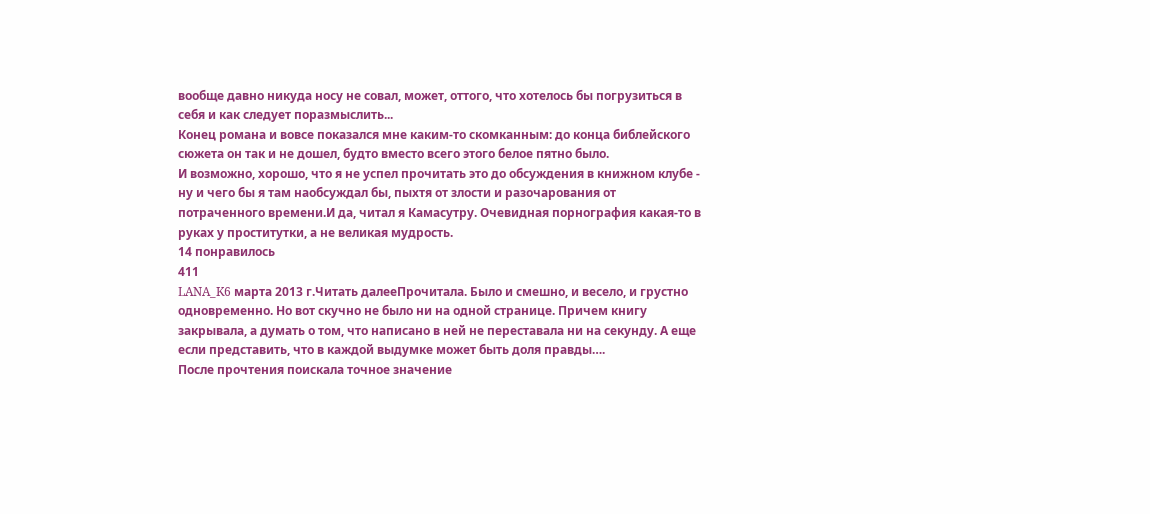вообще давно никуда носу не совал, может, оттого, что хотелось бы погрузиться в себя и как следует поразмыслить...
Конец романа и вовсе показался мне каким-то скомканным: до конца библейского сюжета он так и не дошел, будто вместо всего этого белое пятно было.
И возможно, хорошо, что я не успел прочитать это до обсуждения в книжном клубе - ну и чего бы я там наобсуждал бы, пыхтя от злости и разочарования от потраченного времени.И да, читал я Камасутру. Очевидная порнография какая-то в руках у проститутки, а не великая мудрость.
14 понравилось
411
LANA_K6 марта 2013 г.Читать далееПрочитала. Было и смешно, и весело, и грустно одновременно. Но вот скучно не было ни на одной странице. Причем книгу закрывала, а думать о том, что написано в ней не переставала ни на секунду. А еще если представить, что в каждой выдумке может быть доля правды….
После прочтения поискала точное значение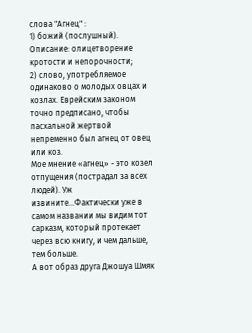слова "Агнец" :
1) божий (послушный). Описание: олицетворение кротости и непорочности;
2) слово, употребляемое одинаково о молодых овцах и козлах. Еврейским законом точно предписано, чтобы пасхальной жертвой непременно был агнец от овец или коз.
Мое мнение «агнец» - это козел отпущения (пострадал за всех людей). Уж извините…Фактически уже в самом названии мы видим тот сарказм, который протекает через всю книгу, и чем дальше, тем больше.
А вот образ друга Джошуа Шмяк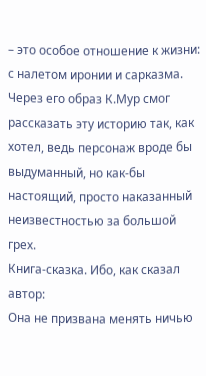– это особое отношение к жизни: с налетом иронии и сарказма. Через его образ К.Мур смог рассказать эту историю так, как хотел, ведь персонаж вроде бы выдуманный, но как-бы настоящий, просто наказанный неизвестностью за большой грех.
Книга-сказка. Ибо, как сказал автор:
Она не призвана менять ничью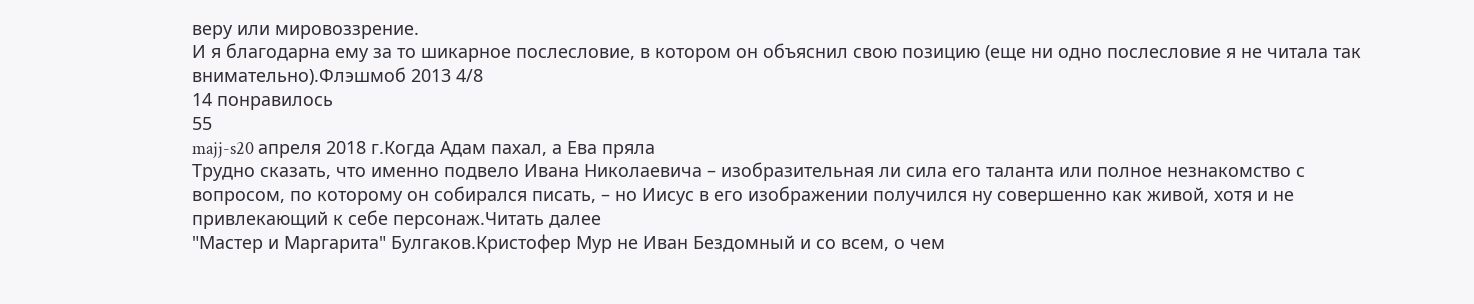веру или мировоззрение.
И я благодарна ему за то шикарное послесловие, в котором он объяснил свою позицию (еще ни одно послесловие я не читала так внимательно).Флэшмоб 2013 4/8
14 понравилось
55
majj-s20 апреля 2018 г.Когда Адам пахал, а Ева пряла
Трудно сказать, что именно подвело Ивана Николаевича – изобразительная ли сила его таланта или полное незнакомство с вопросом, по которому он собирался писать, – но Иисус в его изображении получился ну совершенно как живой, хотя и не привлекающий к себе персонаж.Читать далее
"Мастер и Маргарита" Булгаков.Кристофер Мур не Иван Бездомный и со всем, о чем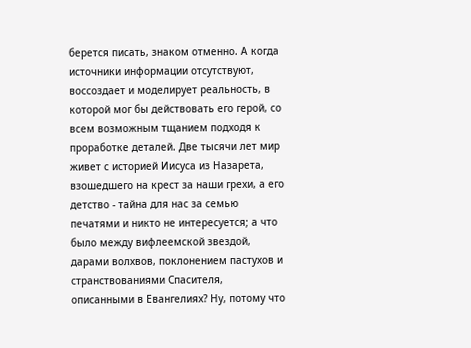берется писать, знаком отменно. А когда источники информации отсутствуют, воссоздает и моделирует реальность, в которой мог бы действовать его герой, со всем возможным тщанием подходя к проработке деталей. Две тысячи лет мир живет с историей Иисуса из Назарета, взошедшего на крест за наши грехи, а его детство - тайна для нас за семью печатями и никто не интересуется; а что было между вифлеемской звездой, дарами волхвов, поклонением пастухов и странствованиями Спасителя, описанными в Евангелиях? Ну, потому что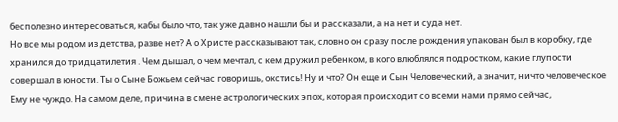бесполезно интересоваться, кабы было что, так уже давно нашли бы и рассказали, а на нет и суда нет.
Но все мы родом из детства, разве нет? А о Христе рассказывают так, словно он сразу после рождения упакован был в коробку, где хранился до тридцатилетия . Чем дышал, о чем мечтал, с кем дружил ребенком, в кого влюблялся подростком, какие глупости совершал в юности. Ты о Сыне Божьем сейчас говоришь, окстись! Ну и что? Он еще и Сын Человеческий, а значит, ничто человеческое Ему не чуждо. На самом деле, причина в смене астрологических эпох, которая происходит со всеми нами прямо сейчас,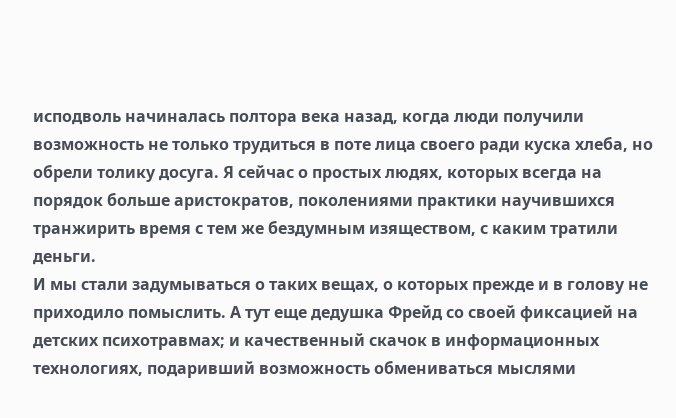исподволь начиналась полтора века назад, когда люди получили возможность не только трудиться в поте лица своего ради куска хлеба, но обрели толику досуга. Я сейчас о простых людях, которых всегда на порядок больше аристократов, поколениями практики научившихся транжирить время с тем же бездумным изяществом, с каким тратили деньги.
И мы стали задумываться о таких вещах, о которых прежде и в голову не приходило помыслить. А тут еще дедушка Фрейд со своей фиксацией на детских психотравмах; и качественный скачок в информационных технологиях, подаривший возможность обмениваться мыслями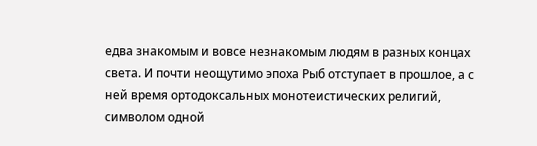едва знакомым и вовсе незнакомым людям в разных концах света. И почти неощутимо эпоха Рыб отступает в прошлое, а с ней время ортодоксальных монотеистических религий, символом одной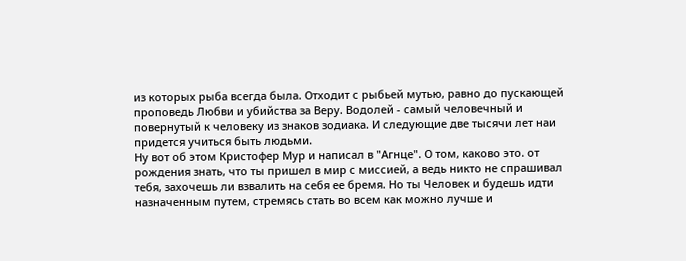из которых рыба всегда была. Отходит с рыбьей мутью, равно до пускающей проповедь Любви и убийства за Веру. Водолей - самый человечный и повернутый к человеку из знаков зодиака. И следующие две тысячи лет наи придется учиться быть людьми.
Ну вот об этом Кристофер Мур и написал в "Агнце". О том, каково это. от рождения знать, что ты пришел в мир с миссией, а ведь никто не спрашивал тебя, захочешь ли взвалить на себя ее бремя. Но ты Человек и будешь идти назначенным путем, стремясь стать во всем как можно лучше и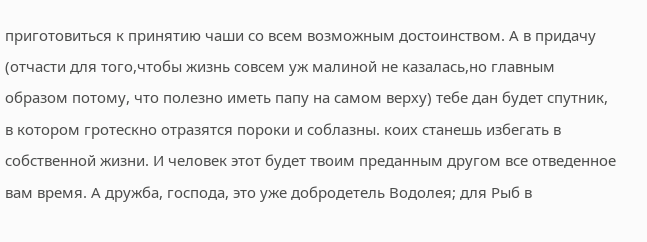приготовиться к принятию чаши со всем возможным достоинством. А в придачу (отчасти для того,чтобы жизнь совсем уж малиной не казалась,но главным образом потому, что полезно иметь папу на самом верху) тебе дан будет спутник, в котором гротескно отразятся пороки и соблазны. коих станешь избегать в собственной жизни. И человек этот будет твоим преданным другом все отведенное вам время. А дружба, господа, это уже добродетель Водолея; для Рыб в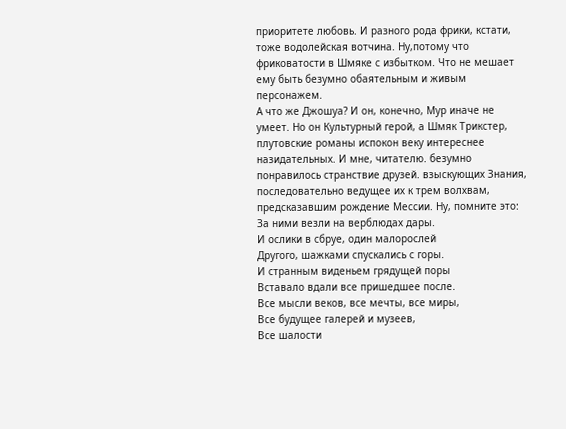приоритете любовь. И разного рода фрики, кстати, тоже водолейская вотчина. Ну,потому что фриковатости в Шмяке с избытком. Что не мешает ему быть безумно обаятельным и живым персонажем.
А что же Джошуа? И он, конечно, Мур иначе не умеет. Но он Культурный герой, а Шмяк Трикстер, плутовские романы испокон веку интереснее назидательных. И мне, читателю. безумно понравилось странствие друзей. взыскующих Знания, последовательно ведущее их к трем волхвам, предсказавшим рождение Мессии. Ну, помните это:
За ними везли на верблюдах дары.
И ослики в сбруе, один малорослей
Другого, шажками спускались с горы.
И странным виденьем грядущей поры
Вставало вдали все пришедшее после.
Все мысли веков, все мечты, все миры,
Все будущее галерей и музеев,
Все шалости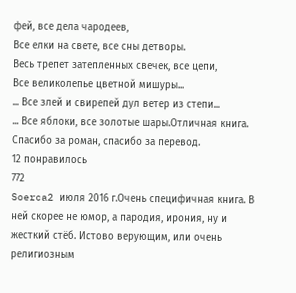фей, все дела чародеев,
Все елки на свете, все сны детворы.
Весь трепет затепленных свечек, все цепи,
Все великолепье цветной мишуры...
... Все злей и свирепей дул ветер из степи...
... Все яблоки, все золотые шары.Отличная книга. Спасибо за роман, спасибо за перевод.
12 понравилось
772
Soerca2 июля 2016 г.Очень специфичная книга. В ней скорее не юмор, а пародия, ирония, ну и жесткий стёб. Истово верующим, или очень религиозным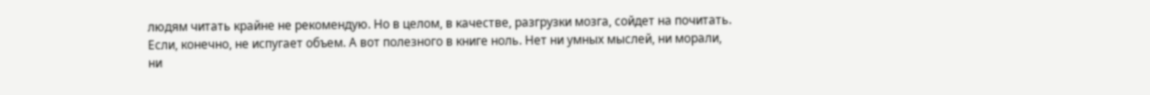людям читать крайне не рекомендую. Но в целом, в качестве, разгрузки мозга, сойдет на почитать. Если, конечно, не испугает объем. А вот полезного в книге ноль. Нет ни умных мыслей, ни морали, ни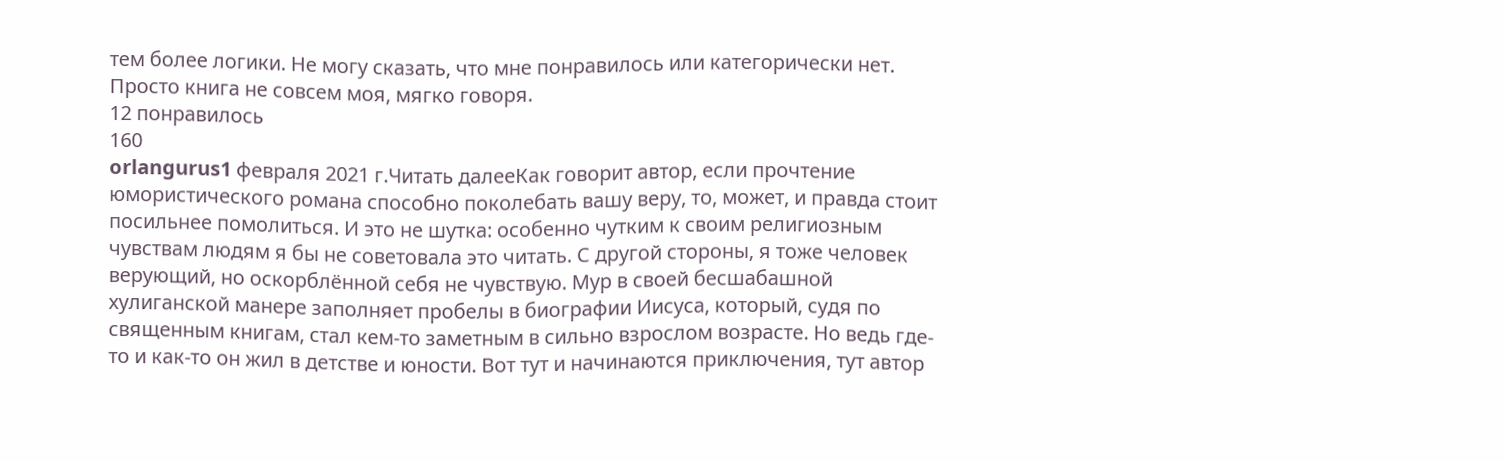тем более логики. Не могу сказать, что мне понравилось или категорически нет. Просто книга не совсем моя, мягко говоря.
12 понравилось
160
orlangurus1 февраля 2021 г.Читать далееКак говорит автор, если прочтение юмористического романа способно поколебать вашу веру, то, может, и правда стоит посильнее помолиться. И это не шутка: особенно чутким к своим религиозным чувствам людям я бы не советовала это читать. С другой стороны, я тоже человек верующий, но оскорблённой себя не чувствую. Мур в своей бесшабашной хулиганской манере заполняет пробелы в биографии Иисуса, который, судя по священным книгам, стал кем-то заметным в сильно взрослом возрасте. Но ведь где-то и как-то он жил в детстве и юности. Вот тут и начинаются приключения, тут автор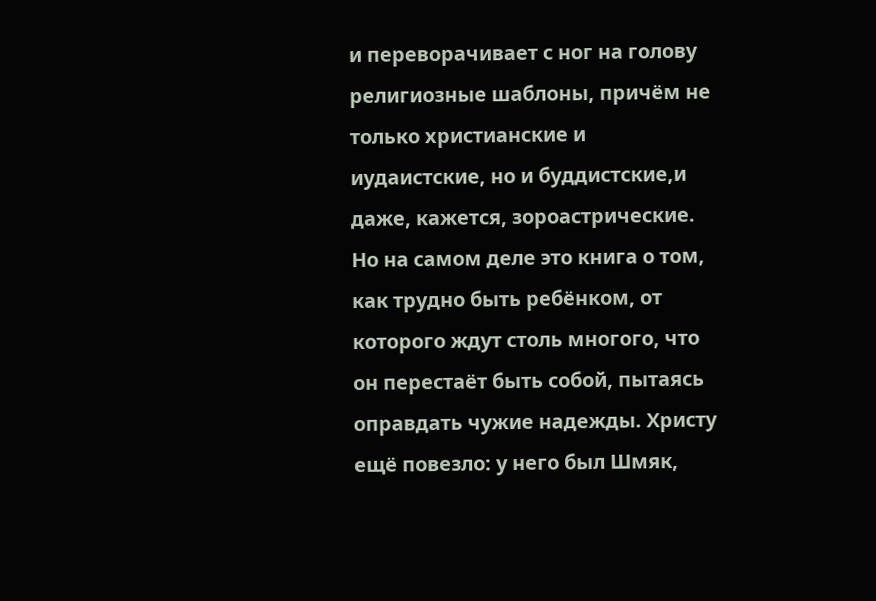и переворачивает с ног на голову религиозные шаблоны, причём не только христианские и иудаистские, но и буддистские,и даже, кажется, зороастрические. Но на самом деле это книга о том, как трудно быть ребёнком, от которого ждут столь многого, что он перестаёт быть собой, пытаясь оправдать чужие надежды. Христу ещё повезло: у него был Шмяк,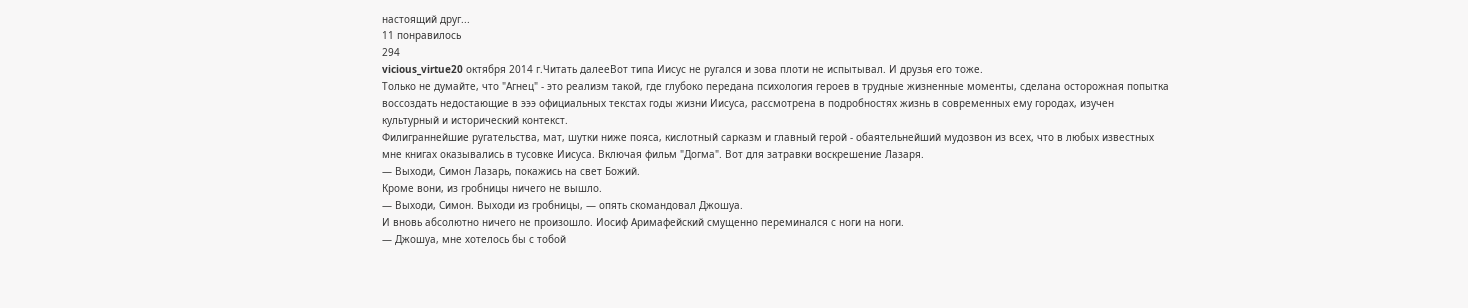настоящий друг...
11 понравилось
294
vicious_virtue20 октября 2014 г.Читать далееВот типа Иисус не ругался и зова плоти не испытывал. И друзья его тоже.
Только не думайте, что "Агнец" - это реализм такой, где глубоко передана психология героев в трудные жизненные моменты, сделана осторожная попытка воссоздать недостающие в эээ официальных текстах годы жизни Иисуса, рассмотрена в подробностях жизнь в современных ему городах, изучен культурный и исторический контекст.
Филиграннейшие ругательства, мат, шутки ниже пояса, кислотный сарказм и главный герой - обаятельнейший мудозвон из всех, что в любых известных мне книгах оказывались в тусовке Иисуса. Включая фильм "Догма". Вот для затравки воскрешение Лазаря.
— Выходи, Симон Лазарь, покажись на свет Божий.
Кроме вони, из гробницы ничего не вышло.
— Выходи, Симон. Выходи из гробницы, — опять скомандовал Джошуа.
И вновь абсолютно ничего не произошло. Иосиф Аримафейский смущенно переминался с ноги на ноги.
— Джошуа, мне хотелось бы с тобой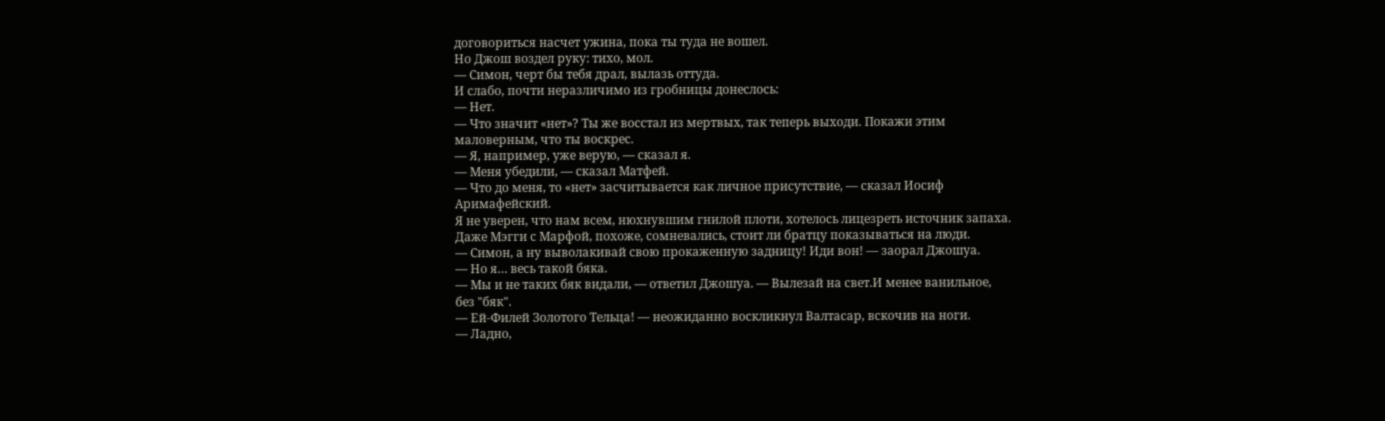договориться насчет ужина, пока ты туда не вошел.
Но Джош воздел руку: тихо, мол.
— Симон, черт бы тебя драл, вылазь оттуда.
И слабо, почти неразличимо из гробницы донеслось:
— Нет.
— Что значит «нет»? Ты же восстал из мертвых, так теперь выходи. Покажи этим маловерным, что ты воскрес.
— Я, например, уже верую, — сказал я.
— Меня убедили, — сказал Матфей.
— Что до меня, то «нет» засчитывается как личное присутствие, — сказал Иосиф Аримафейский.
Я не уверен, что нам всем, нюхнувшим гнилой плоти, хотелось лицезреть источник запаха. Даже Мэгги с Марфой, похоже, сомневались, стоит ли братцу показываться на люди.
— Симон, а ну выволакивай свою прокаженную задницу! Иди вон! — заорал Джошуа.
— Но я… весь такой бяка.
— Мы и не таких бяк видали, — ответил Джошуа. — Вылезай на свет.И менее ванильное, без "бяк".
— Ей-Филей Золотого Тельца! — неожиданно воскликнул Валтасар, вскочив на ноги.
— Ладно,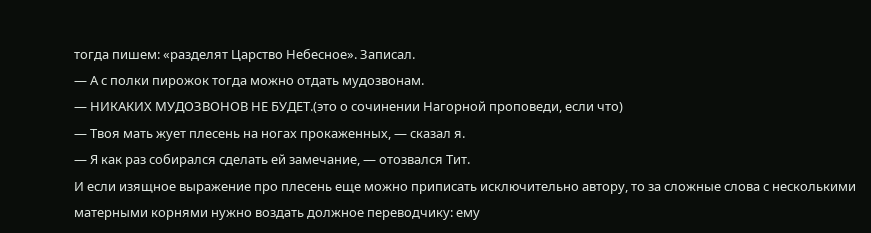тогда пишем: «разделят Царство Небесное». Записал.
— А с полки пирожок тогда можно отдать мудозвонам.
— НИКАКИХ МУДОЗВОНОВ НЕ БУДЕТ.(это о сочинении Нагорной проповеди, если что)
— Твоя мать жует плесень на ногах прокаженных, — сказал я.
— Я как раз собирался сделать ей замечание, — отозвался Тит.
И если изящное выражение про плесень еще можно приписать исключительно автору, то за сложные слова с несколькими матерными корнями нужно воздать должное переводчику: ему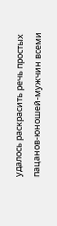удалось раскрасить речь простых пацанов-юношей-мужчин всеми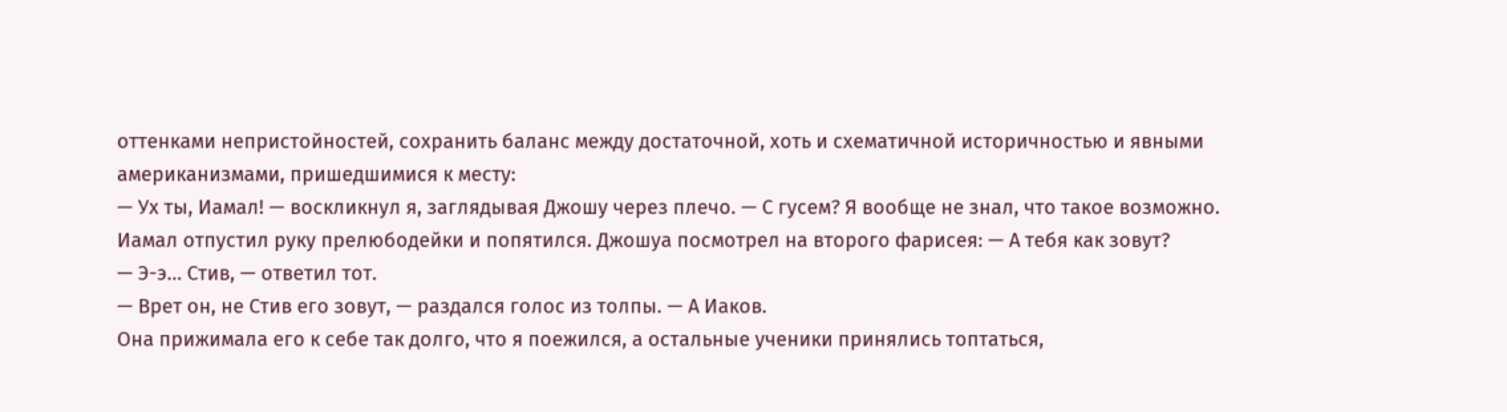оттенками непристойностей, сохранить баланс между достаточной, хоть и схематичной историчностью и явными американизмами, пришедшимися к месту:
— Ух ты, Иамал! — воскликнул я, заглядывая Джошу через плечо. — С гусем? Я вообще не знал, что такое возможно.
Иамал отпустил руку прелюбодейки и попятился. Джошуа посмотрел на второго фарисея: — А тебя как зовут?
— Э-э… Стив, — ответил тот.
— Врет он, не Стив его зовут, — раздался голос из толпы. — А Иаков.
Она прижимала его к себе так долго, что я поежился, а остальные ученики принялись топтаться,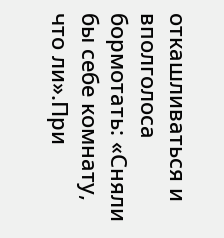откашливаться и вполголоса бормотать: «Сняли бы себе комнату, что ли».При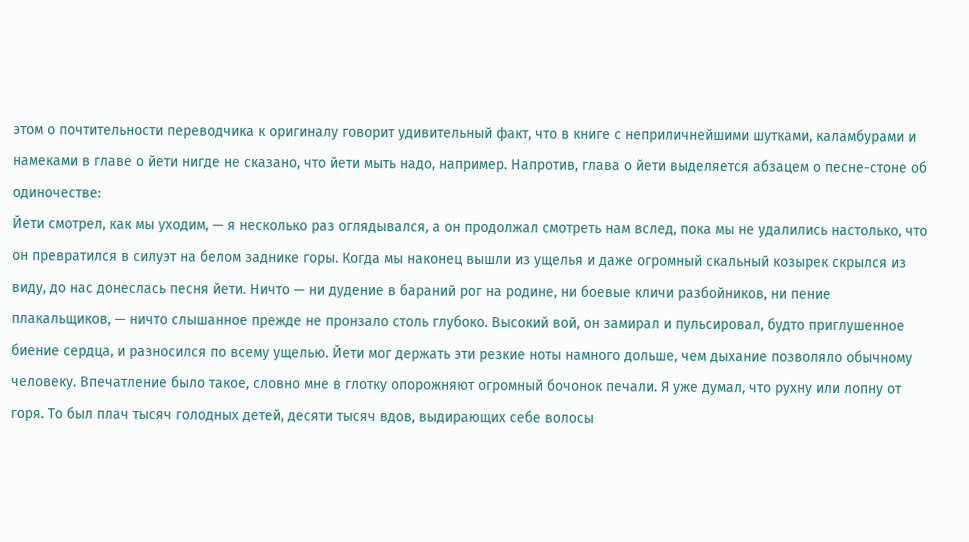этом о почтительности переводчика к оригиналу говорит удивительный факт, что в книге с неприличнейшими шутками, каламбурами и намеками в главе о йети нигде не сказано, что йети мыть надо, например. Напротив, глава о йети выделяется абзацем о песне-стоне об одиночестве:
Йети смотрел, как мы уходим, — я несколько раз оглядывался, а он продолжал смотреть нам вслед, пока мы не удалились настолько, что он превратился в силуэт на белом заднике горы. Когда мы наконец вышли из ущелья и даже огромный скальный козырек скрылся из виду, до нас донеслась песня йети. Ничто — ни дудение в бараний рог на родине, ни боевые кличи разбойников, ни пение плакальщиков, — ничто слышанное прежде не пронзало столь глубоко. Высокий вой, он замирал и пульсировал, будто приглушенное биение сердца, и разносился по всему ущелью. Йети мог держать эти резкие ноты намного дольше, чем дыхание позволяло обычному человеку. Впечатление было такое, словно мне в глотку опорожняют огромный бочонок печали. Я уже думал, что рухну или лопну от горя. То был плач тысяч голодных детей, десяти тысяч вдов, выдирающих себе волосы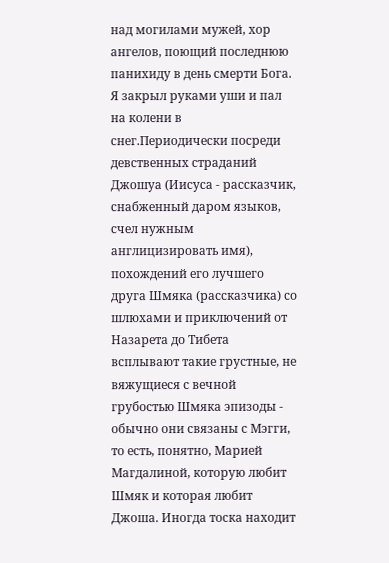над могилами мужей, хор ангелов, поющий последнюю панихиду в день смерти Бога. Я закрыл руками уши и пал на колени в снег.Периодически посреди девственных страданий Джошуа (Иисуса - рассказчик, снабженный даром языков, счел нужным англицизировать имя), похождений его лучшего друга Шмяка (рассказчика) со шлюхами и приключений от Назарета до Тибета всплывают такие грустные, не вяжущиеся с вечной грубостью Шмяка эпизоды - обычно они связаны с Мэгги, то есть, понятно, Марией Магдалиной, которую любит Шмяк и которая любит Джоша. Иногда тоска находит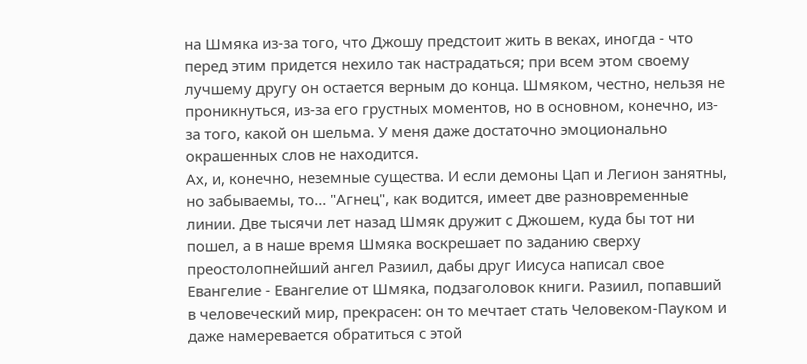на Шмяка из-за того, что Джошу предстоит жить в веках, иногда - что перед этим придется нехило так настрадаться; при всем этом своему лучшему другу он остается верным до конца. Шмяком, честно, нельзя не проникнуться, из-за его грустных моментов, но в основном, конечно, из-за того, какой он шельма. У меня даже достаточно эмоционально окрашенных слов не находится.
Ах, и, конечно, неземные существа. И если демоны Цап и Легион занятны, но забываемы, то... "Агнец", как водится, имеет две разновременные линии. Две тысячи лет назад Шмяк дружит с Джошем, куда бы тот ни пошел, а в наше время Шмяка воскрешает по заданию сверху преостолопнейший ангел Разиил, дабы друг Иисуса написал свое Евангелие - Евангелие от Шмяка, подзаголовок книги. Разиил, попавший в человеческий мир, прекрасен: он то мечтает стать Человеком-Пауком и даже намеревается обратиться с этой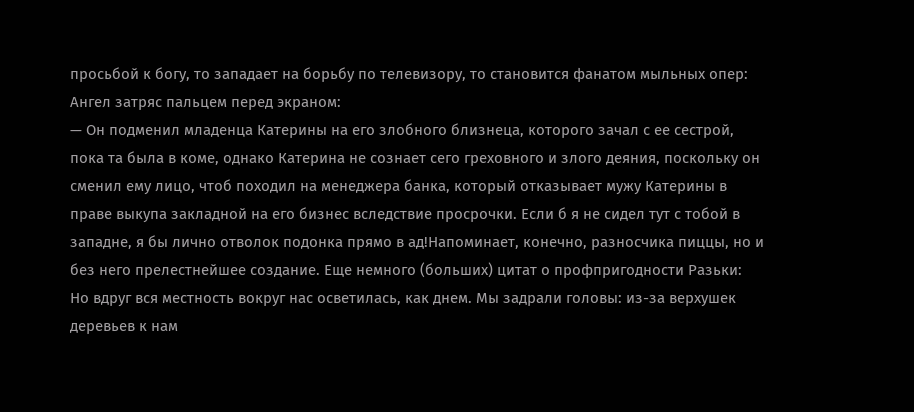просьбой к богу, то западает на борьбу по телевизору, то становится фанатом мыльных опер:
Ангел затряс пальцем перед экраном:
— Он подменил младенца Катерины на его злобного близнеца, которого зачал с ее сестрой, пока та была в коме, однако Катерина не сознает сего греховного и злого деяния, поскольку он сменил ему лицо, чтоб походил на менеджера банка, который отказывает мужу Катерины в праве выкупа закладной на его бизнес вследствие просрочки. Если б я не сидел тут с тобой в западне, я бы лично отволок подонка прямо в ад!Напоминает, конечно, разносчика пиццы, но и без него прелестнейшее создание. Еще немного (больших) цитат о профпригодности Разьки:
Но вдруг вся местность вокруг нас осветилась, как днем. Мы задрали головы: из-за верхушек деревьев к нам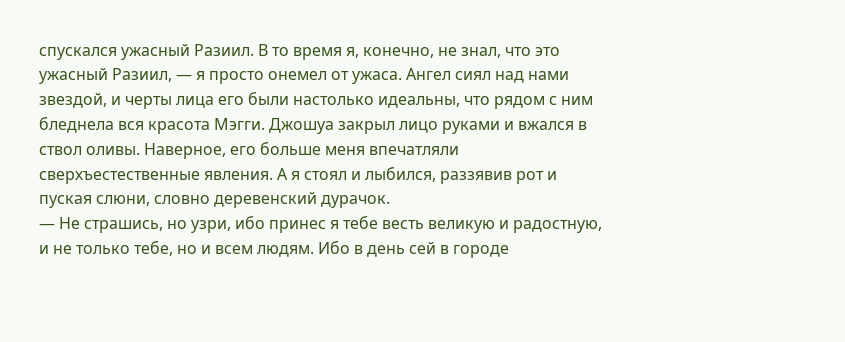спускался ужасный Разиил. В то время я, конечно, не знал, что это ужасный Разиил, — я просто онемел от ужаса. Ангел сиял над нами звездой, и черты лица его были настолько идеальны, что рядом с ним бледнела вся красота Мэгги. Джошуа закрыл лицо руками и вжался в ствол оливы. Наверное, его больше меня впечатляли сверхъестественные явления. А я стоял и лыбился, раззявив рот и пуская слюни, словно деревенский дурачок.
— Не страшись, но узри, ибо принес я тебе весть великую и радостную, и не только тебе, но и всем людям. Ибо в день сей в городе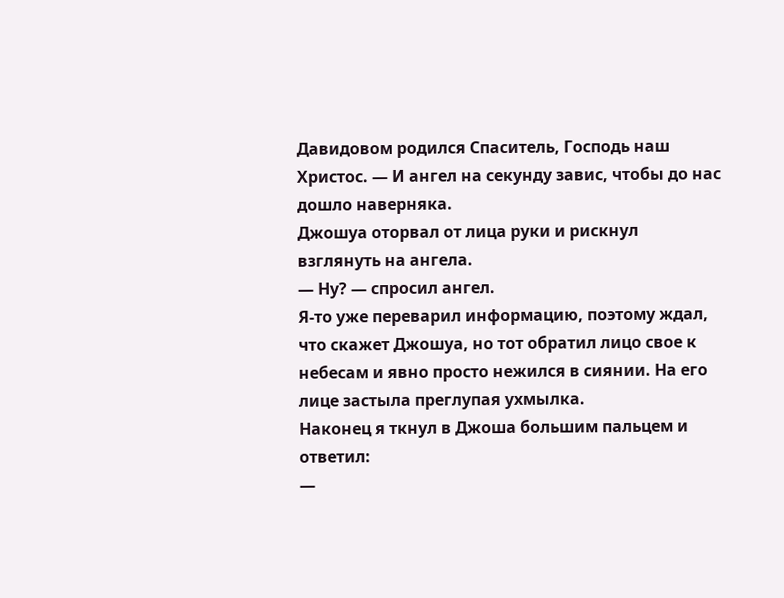Давидовом родился Спаситель, Господь наш Христос. — И ангел на секунду завис, чтобы до нас дошло наверняка.
Джошуа оторвал от лица руки и рискнул взглянуть на ангела.
— Ну? — спросил ангел.
Я-то уже переварил информацию, поэтому ждал, что скажет Джошуа, но тот обратил лицо свое к небесам и явно просто нежился в сиянии. На его лице застыла преглупая ухмылка.
Наконец я ткнул в Джоша большим пальцем и ответил:
—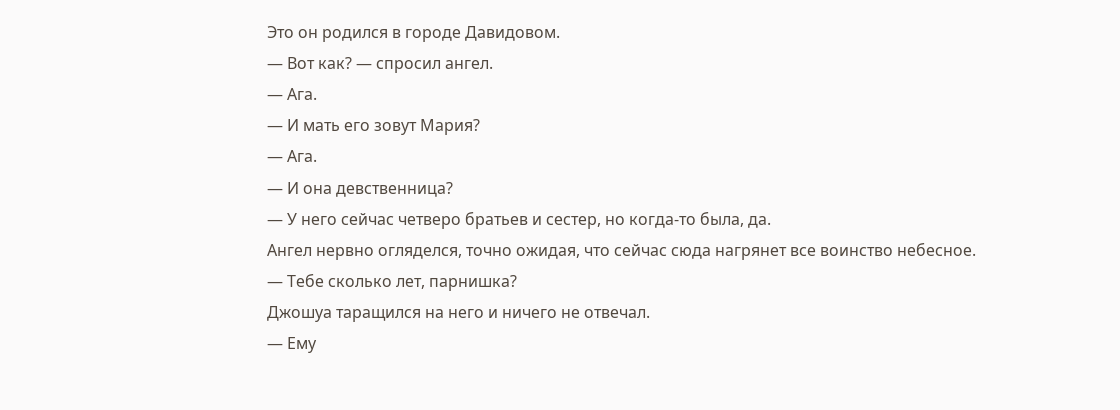Это он родился в городе Давидовом.
— Вот как? — спросил ангел.
— Ага.
— И мать его зовут Мария?
— Ага.
— И она девственница?
— У него сейчас четверо братьев и сестер, но когда-то была, да.
Ангел нервно огляделся, точно ожидая, что сейчас сюда нагрянет все воинство небесное.
— Тебе сколько лет, парнишка?
Джошуа таращился на него и ничего не отвечал.
— Ему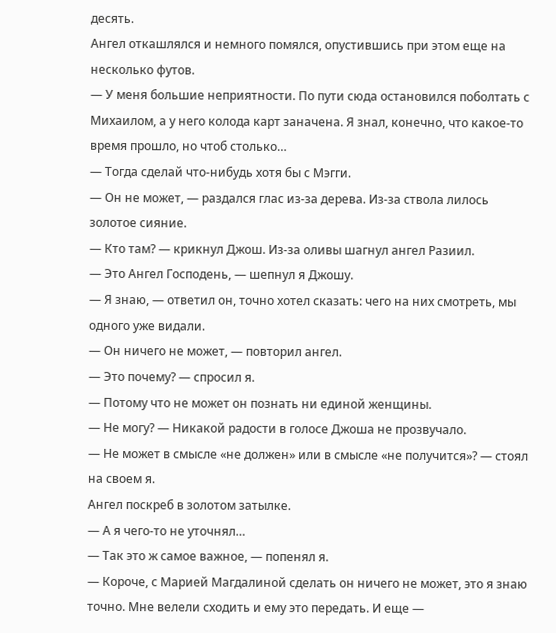десять.
Ангел откашлялся и немного помялся, опустившись при этом еще на несколько футов.
— У меня большие неприятности. По пути сюда остановился поболтать с Михаилом, а у него колода карт заначена. Я знал, конечно, что какое-то время прошло, но чтоб столько…
— Тогда сделай что-нибудь хотя бы с Мэгги.
— Он не может, — раздался глас из-за дерева. Из-за ствола лилось золотое сияние.
— Кто там? — крикнул Джош. Из-за оливы шагнул ангел Разиил.
— Это Ангел Господень, — шепнул я Джошу.
— Я знаю, — ответил он, точно хотел сказать: чего на них смотреть, мы одного уже видали.
— Он ничего не может, — повторил ангел.
— Это почему? — спросил я.
— Потому что не может он познать ни единой женщины.
— Не могу? — Никакой радости в голосе Джоша не прозвучало.
— Не может в смысле «не должен» или в смысле «не получится»? — стоял на своем я.
Ангел поскреб в золотом затылке.
— А я чего-то не уточнял…
— Так это ж самое важное, — попенял я.
— Короче, с Марией Магдалиной сделать он ничего не может, это я знаю точно. Мне велели сходить и ему это передать. И еще —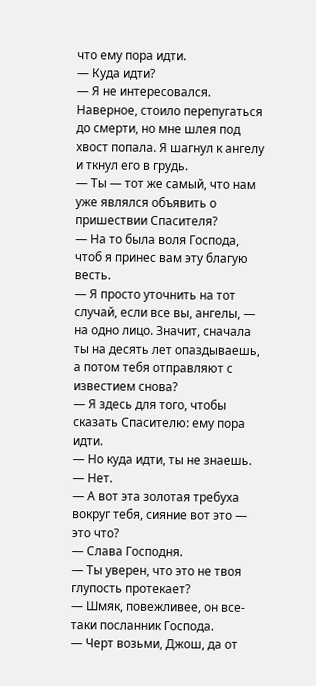что ему пора идти.
— Куда идти?
— Я не интересовался.
Наверное, стоило перепугаться до смерти, но мне шлея под хвост попала. Я шагнул к ангелу и ткнул его в грудь.
— Ты — тот же самый, что нам уже являлся объявить о пришествии Спасителя?
— На то была воля Господа, чтоб я принес вам эту благую весть.
— Я просто уточнить на тот случай, если все вы, ангелы, — на одно лицо. Значит, сначала ты на десять лет опаздываешь, а потом тебя отправляют с известием снова?
— Я здесь для того, чтобы сказать Спасителю: ему пора идти.
— Но куда идти, ты не знаешь.
— Нет.
— А вот эта золотая требуха вокруг тебя, сияние вот это — это что?
— Слава Господня.
— Ты уверен, что это не твоя глупость протекает?
— Шмяк, повежливее, он все-таки посланник Господа.
— Черт возьми, Джош, да от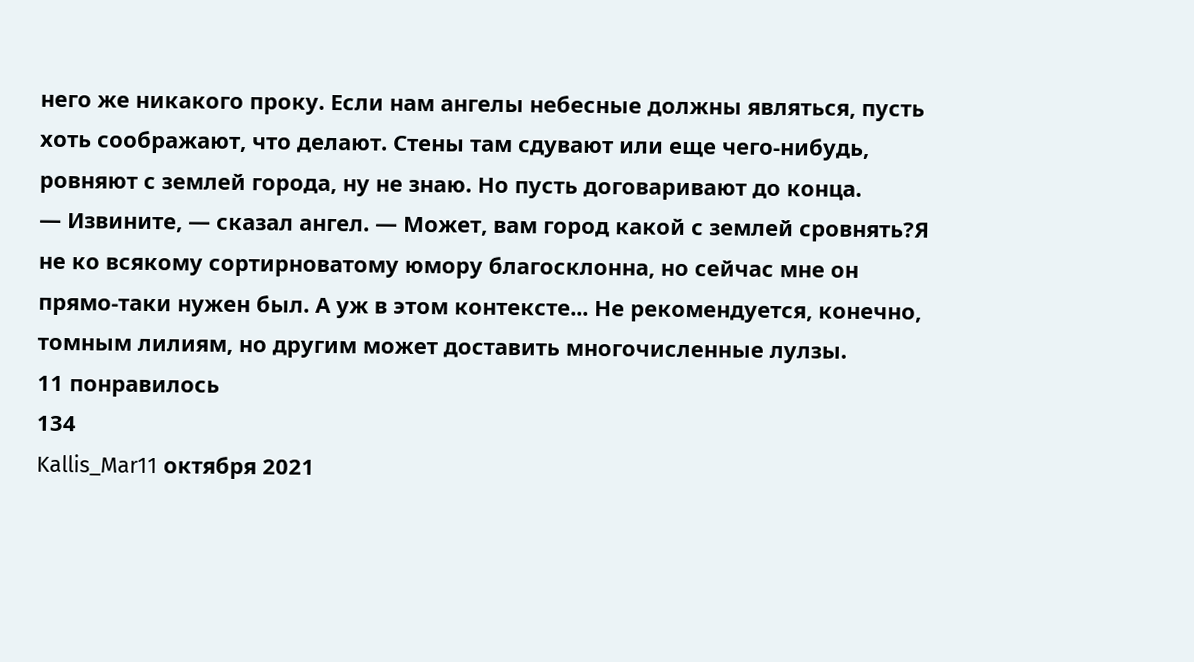него же никакого проку. Если нам ангелы небесные должны являться, пусть хоть соображают, что делают. Стены там сдувают или еще чего-нибудь, ровняют с землей города, ну не знаю. Но пусть договаривают до конца.
— Извините, — сказал ангел. — Может, вам город какой с землей сровнять?Я не ко всякому сортирноватому юмору благосклонна, но сейчас мне он прямо-таки нужен был. А уж в этом контексте... Не рекомендуется, конечно, томным лилиям, но другим может доставить многочисленные лулзы.
11 понравилось
134
Kallis_Mar11 октября 2021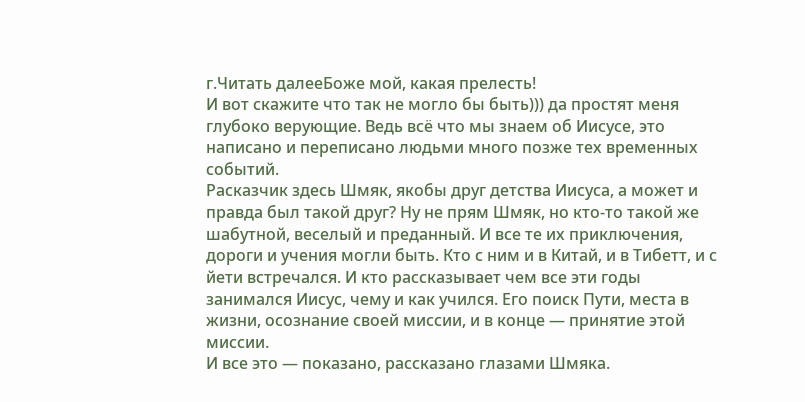г.Читать далееБоже мой, какая прелесть!
И вот скажите что так не могло бы быть))) да простят меня глубоко верующие. Ведь всё что мы знаем об Иисусе, это написано и переписано людьми много позже тех временных событий.
Расказчик здесь Шмяк, якобы друг детства Иисуса, а может и правда был такой друг? Ну не прям Шмяк, но кто-то такой же шабутной, веселый и преданный. И все те их приключения, дороги и учения могли быть. Кто с ним и в Китай, и в Тибетт, и с йети встречался. И кто рассказывает чем все эти годы занимался Иисус, чему и как учился. Его поиск Пути, места в жизни, осознание своей миссии, и в конце — принятие этой миссии.
И все это — показано, рассказано глазами Шмяка.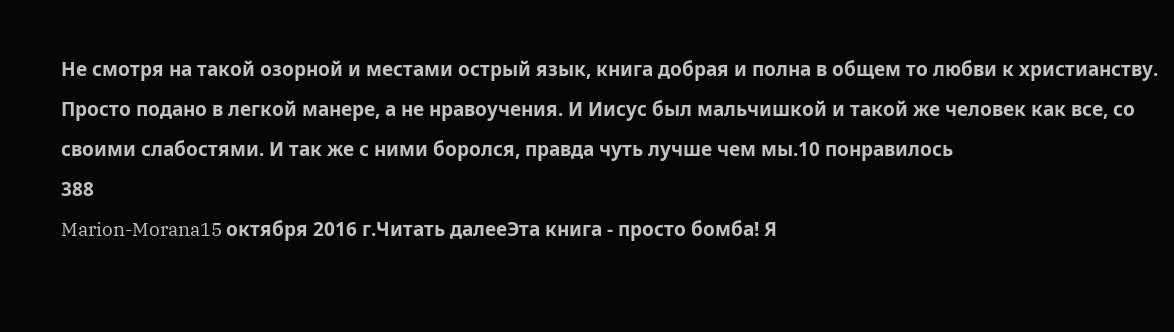Не смотря на такой озорной и местами острый язык, книга добрая и полна в общем то любви к христианству. Просто подано в легкой манере, а не нравоучения. И Иисус был мальчишкой и такой же человек как все, со своими слабостями. И так же с ними боролся, правда чуть лучше чем мы.10 понравилось
388
Marion-Morana15 октября 2016 г.Читать далееЭта книга - просто бомба! Я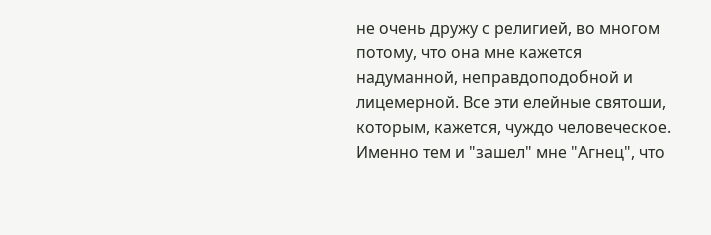не очень дружу с религией, во многом потому, что она мне кажется надуманной, неправдоподобной и лицемерной. Все эти елейные святоши, которым, кажется, чуждо человеческое. Именно тем и "зашел" мне "Агнец", что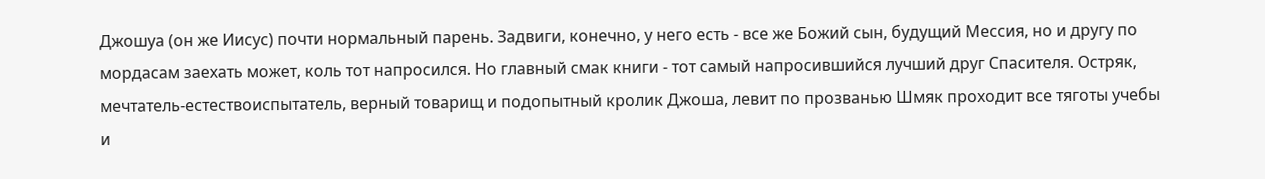Джошуа (он же Иисус) почти нормальный парень. Задвиги, конечно, у него есть - все же Божий сын, будущий Мессия, но и другу по мордасам заехать может, коль тот напросился. Но главный смак книги - тот самый напросившийся лучший друг Спасителя. Остряк, мечтатель-естествоиспытатель, верный товарищ и подопытный кролик Джоша, левит по прозванью Шмяк проходит все тяготы учебы и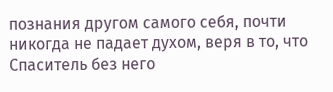познания другом самого себя, почти никогда не падает духом, веря в то, что Спаситель без него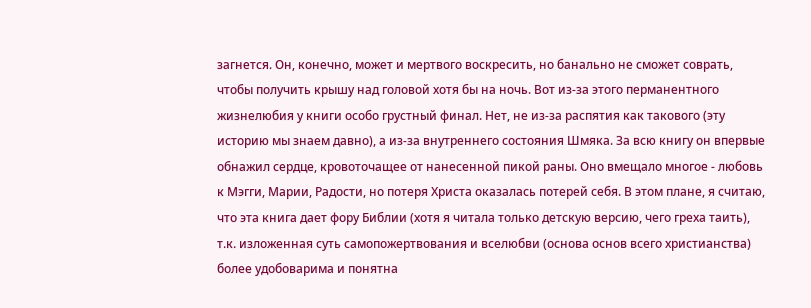загнется. Он, конечно, может и мертвого воскресить, но банально не сможет соврать, чтобы получить крышу над головой хотя бы на ночь. Вот из-за этого перманентного жизнелюбия у книги особо грустный финал. Нет, не из-за распятия как такового (эту историю мы знаем давно), а из-за внутреннего состояния Шмяка. За всю книгу он впервые обнажил сердце, кровоточащее от нанесенной пикой раны. Оно вмещало многое - любовь к Мэгги, Марии, Радости, но потеря Христа оказалась потерей себя. В этом плане, я считаю, что эта книга дает фору Библии (хотя я читала только детскую версию, чего греха таить), т.к. изложенная суть самопожертвования и вселюбви (основа основ всего христианства) более удобоварима и понятна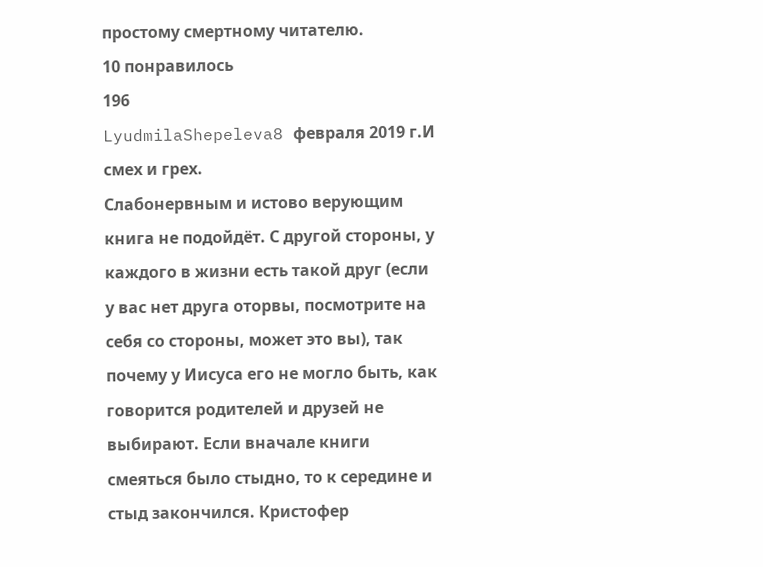простому смертному читателю.
10 понравилось
196
LyudmilaShepeleva8 февраля 2019 г.И смех и грех.
Слабонервным и истово верующим книга не подойдёт. С другой стороны, у каждого в жизни есть такой друг (если у вас нет друга оторвы, посмотрите на себя со стороны, может это вы), так почему у Иисуса его не могло быть, как говорится родителей и друзей не выбирают. Если вначале книги смеяться было стыдно, то к середине и стыд закончился. Кристофер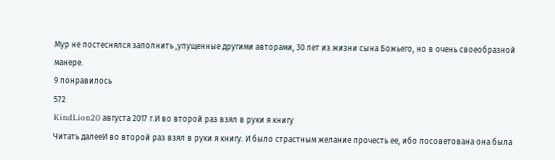Мур не постеснялся заполнить ,упущенные другими авторами, 30 лет из жизни сына Божьего, но в очень своеобразной манере.
9 понравилось
572
KindLion20 августа 2017 г.И во второй раз взял в руки я книгу
Читать далееИ во второй раз взял в руки я книгу. И было страстным желание прочесть ее, ибо посоветована она была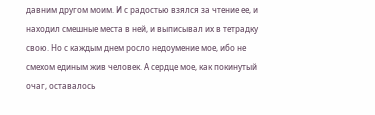давним другом моим. И с радостью взялся за чтение ее, и находил смешные места в ней, и выписывал их в тетрадку свою. Но с каждым днем росло недоумение мое, ибо не смехом единым жив человек. А сердце мое, как покинутый очаг, оставалось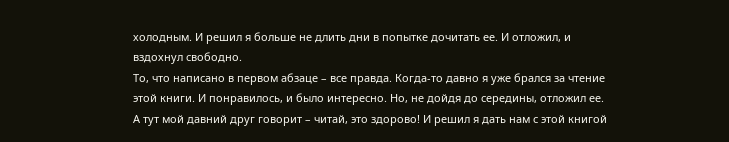холодным. И решил я больше не длить дни в попытке дочитать ее. И отложил, и вздохнул свободно.
То, что написано в первом абзаце – все правда. Когда-то давно я уже брался за чтение этой книги. И понравилось, и было интересно. Но, не дойдя до середины, отложил ее. А тут мой давний друг говорит – читай, это здорово! И решил я дать нам с этой книгой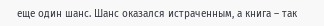еще один шанс. Шанс оказался истраченным, а книга – так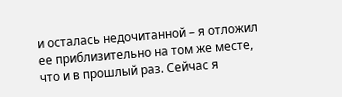и осталась недочитанной – я отложил ее приблизительно на том же месте, что и в прошлый раз. Сейчас я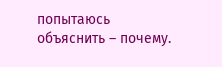попытаюсь объяснить – почему.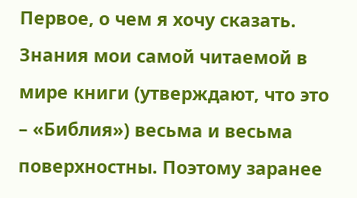Первое, о чем я хочу сказать. Знания мои самой читаемой в мире книги (утверждают, что это – «Библия») весьма и весьма поверхностны. Поэтому заранее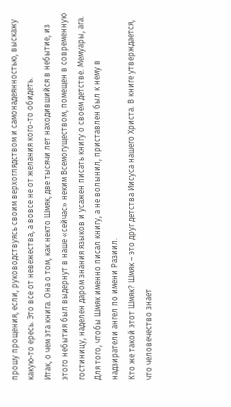прошу прощения, если, руководствуясь своим верхоглядством и самонадеянностью, выскажу какую-то ересь. Это все от невежества, а вовсе не от желания кого-то обидеть.
Итак, о чем эта книга. Она о том, как некто Шмяк, две тысячи лет находившийся в небытие, из этого небытия был выдернут в наше «сейчас» неким Всемогуществом, помещен в современную гостиницу, наделен даром знания языков и усажен писать книгу о своем детстве. Мемуары, ага. Для того, чтобы Шмяк именно писал книгу, а не волынил, приставлен был к нему в надзиратели ангел по имени Разиил.
Кто же такой этот Шмяк? Шмяк – это друг детства Иисуса нашего Христа. В книге утверждается, что человечество знает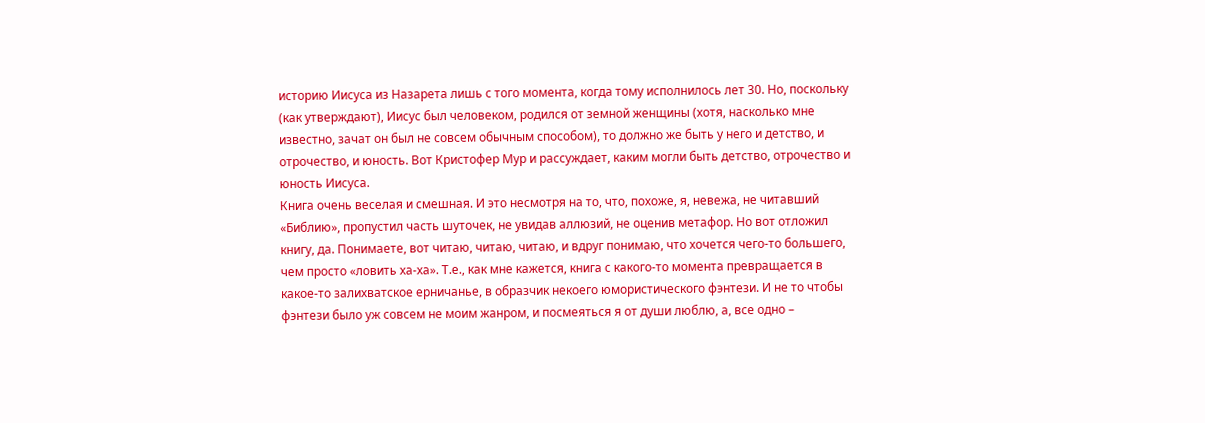историю Иисуса из Назарета лишь с того момента, когда тому исполнилось лет 30. Но, поскольку (как утверждают), Иисус был человеком, родился от земной женщины (хотя, насколько мне известно, зачат он был не совсем обычным способом), то должно же быть у него и детство, и отрочество, и юность. Вот Кристофер Мур и рассуждает, каким могли быть детство, отрочество и юность Иисуса.
Книга очень веселая и смешная. И это несмотря на то, что, похоже, я, невежа, не читавший «Библию», пропустил часть шуточек, не увидав аллюзий, не оценив метафор. Но вот отложил книгу, да. Понимаете, вот читаю, читаю, читаю, и вдруг понимаю, что хочется чего-то большего, чем просто «ловить ха-ха». Т.е., как мне кажется, книга с какого-то момента превращается в какое-то залихватское ерничанье, в образчик некоего юмористического фэнтези. И не то чтобы фэнтези было уж совсем не моим жанром, и посмеяться я от души люблю, а, все одно –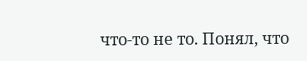что-то не то. Понял, что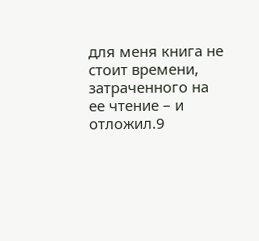для меня книга не стоит времени, затраченного на ее чтение – и отложил.9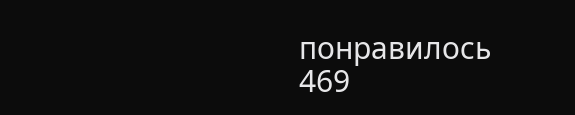понравилось
469